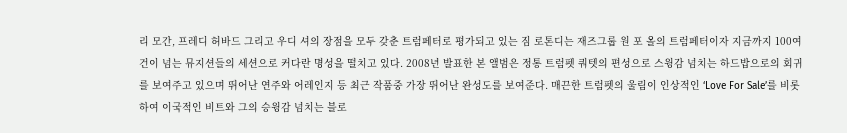리 모간, 프레디 허바드 그리고 우디 셔의 장점을 모두 갖춘 트럼페터로 평가되고 있는 짐 로톤디는 재즈그룹 원 포 올의 트럼페터이자 지금까지 100여건이 넘는 뮤지션들의 세션으로 커다란 명성을 떨치고 있다. 2008년 발표한 본 앨범은 정통 트럼펫 쿼텟의 편성으로 스윙감 넘치는 하드밥으로의 회귀를 보여주고 있으며 뛰어난 연주와 어레인지 등 최근 작품중 가장 뛰어난 완성도를 보여준다. 매끈한 트럼펫의 울림이 인상적인 ‘Love For Sale’를 비롯하여 이국적인 비트와 그의 승윙감 넘치는 블로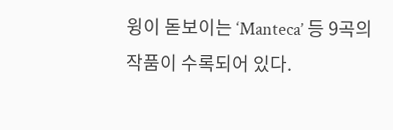윙이 돋보이는 ‘Manteca’ 등 9곡의 작품이 수록되어 있다.